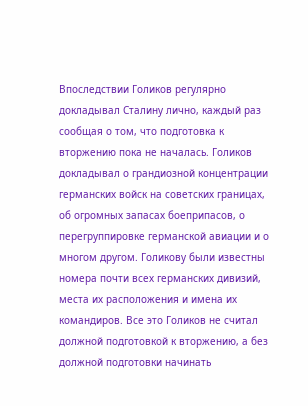Впоследствии Голиков регулярно докладывал Сталину лично, каждый раз сообщая о том, что подготовка к вторжению пока не началась. Голиков докладывал о грандиозной концентрации германских войск на советских границах, об огромных запасах боеприпасов, о перегруппировке германской авиации и о многом другом. Голикову были известны номера почти всех германских дивизий, места их расположения и имена их командиров. Все это Голиков не считал должной подготовкой к вторжению, а без должной подготовки начинать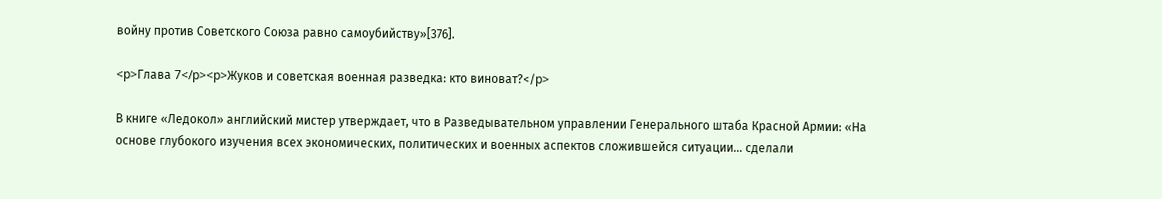войну против Советского Союза равно самоубийству»[376].

<p>Глава 7</p><p>Жуков и советская военная разведка: кто виноват?</p>

В книге «Ледокол» английский мистер утверждает, что в Разведывательном управлении Генерального штаба Красной Армии: «На основе глубокого изучения всех экономических, политических и военных аспектов сложившейся ситуации… сделали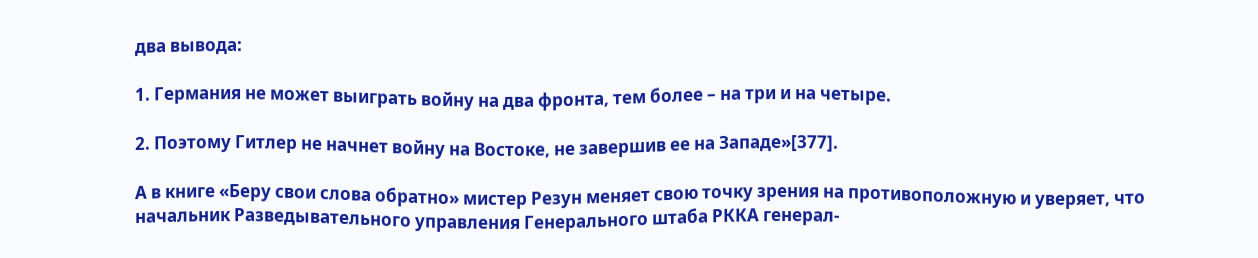два вывода:

1. Германия не может выиграть войну на два фронта, тем более – на три и на четыре.

2. Поэтому Гитлер не начнет войну на Востоке, не завершив ее на Западе»[377].

А в книге «Беру свои слова обратно» мистер Резун меняет свою точку зрения на противоположную и уверяет, что начальник Разведывательного управления Генерального штаба РККА генерал-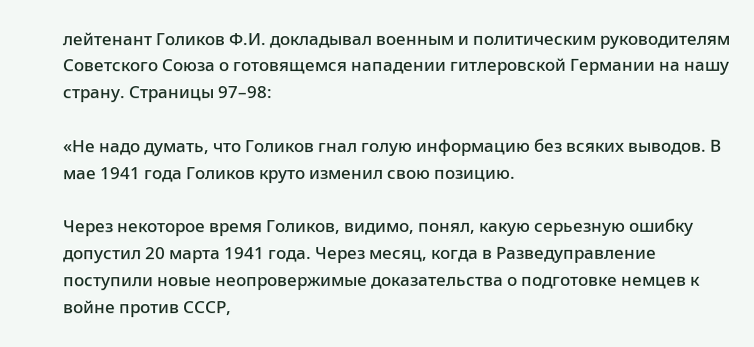лейтенант Голиков Ф.И. докладывал военным и политическим руководителям Советского Союза о готовящемся нападении гитлеровской Германии на нашу страну. Страницы 97–98:

«Не надо думать, что Голиков гнал голую информацию без всяких выводов. В мае 1941 года Голиков круто изменил свою позицию.

Через некоторое время Голиков, видимо, понял, какую серьезную ошибку допустил 20 марта 1941 года. Через месяц, когда в Разведуправление поступили новые неопровержимые доказательства о подготовке немцев к войне против СССР,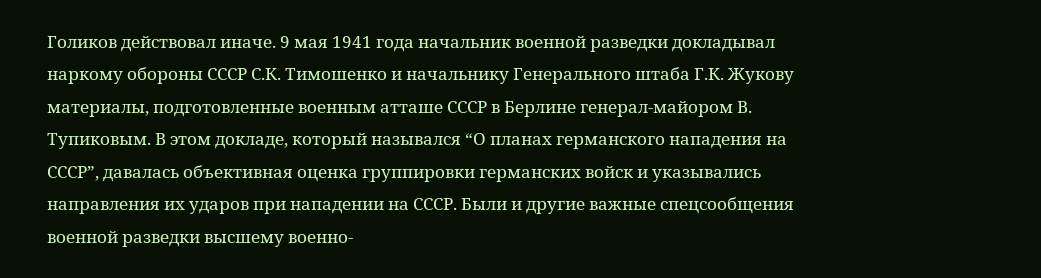Голиков действовал иначе. 9 мая 1941 года начальник военной разведки докладывал наркому обороны СССР С.К. Тимошенко и начальнику Генерального штаба Г.К. Жукову материалы, подготовленные военным атташе СССР в Берлине генерал-майором В. Тупиковым. В этом докладе, который назывался “О планах германского нападения на СССР”, давалась объективная оценка группировки германских войск и указывались направления их ударов при нападении на СССР. Были и другие важные спецсообщения военной разведки высшему военно-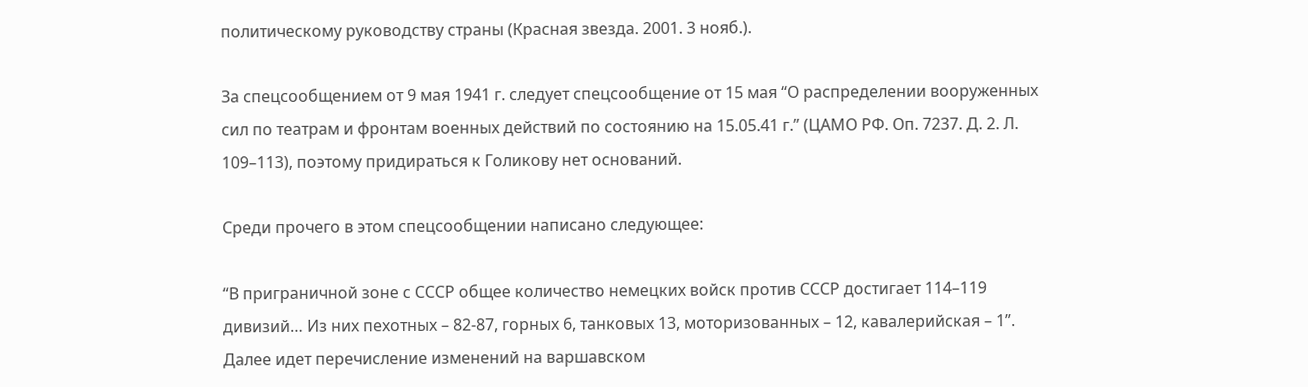политическому руководству страны (Красная звезда. 2001. 3 нояб.).

За спецсообщением от 9 мая 1941 г. следует спецсообщение от 15 мая “О распределении вооруженных сил по театрам и фронтам военных действий по состоянию на 15.05.41 г.” (ЦАМО РФ. Оп. 7237. Д. 2. Л. 109–113), поэтому придираться к Голикову нет оснований.

Среди прочего в этом спецсообщении написано следующее:

“В приграничной зоне с СССР общее количество немецких войск против СССР достигает 114–119 дивизий… Из них пехотных – 82-87, горных 6, танковых 13, моторизованных – 12, кавалерийская – 1”. Далее идет перечисление изменений на варшавском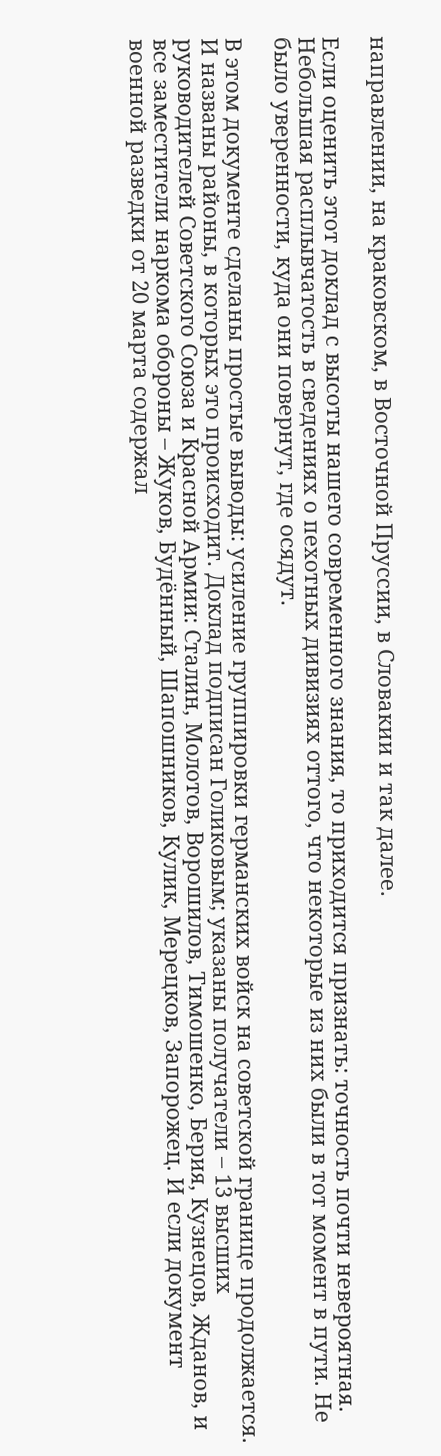направлении, на краковском, в Восточной Пруссии, в Словакии и так далее.

Если оценить этот доклад с высоты нашего современного знания, то приходится признать: точность почти невероятная. Небольшая расплывчатость в сведениях о пехотных дивизиях оттого, что некоторые из них были в тот момент в пути. Не было уверенности, куда они повернут, где осядут.

В этом документе сделаны простые выводы: усиление группировки германских войск на советской границе продолжается. И названы районы, в которых это происходит. Доклад подписан Голиковым; указаны получатели – 13 высших руководителей Советского Союза и Красной Армии: Сталин, Молотов, Ворошилов, Тимошенко, Берия, Кузнецов, Жданов, и все заместители наркома обороны – Жуков, Будённый, Шапошников, Кулик, Мерецков, Запорожец. И если документ военной разведки от 20 марта содержал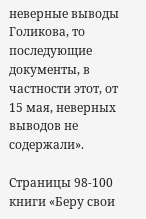неверные выводы Голикова, то последующие документы, в частности этот, от 15 мая, неверных выводов не содержали».

Страницы 98-100 книги «Беру свои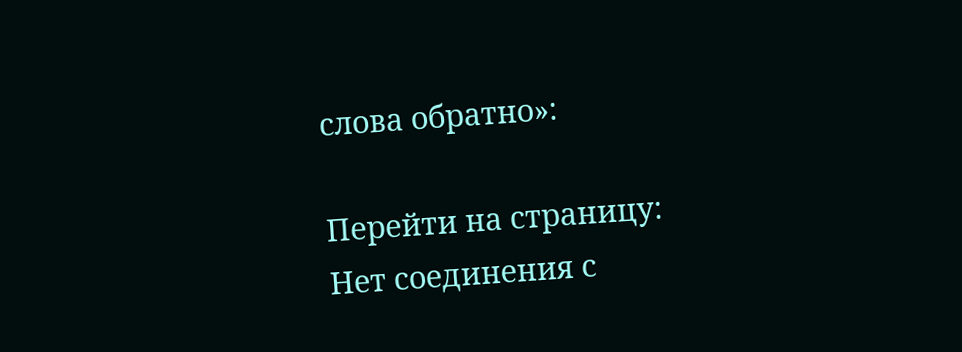слова обратно»:

Перейти на страницу:
Нет соединения с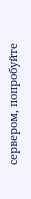сервером, попробуйте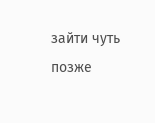зайти чуть позже